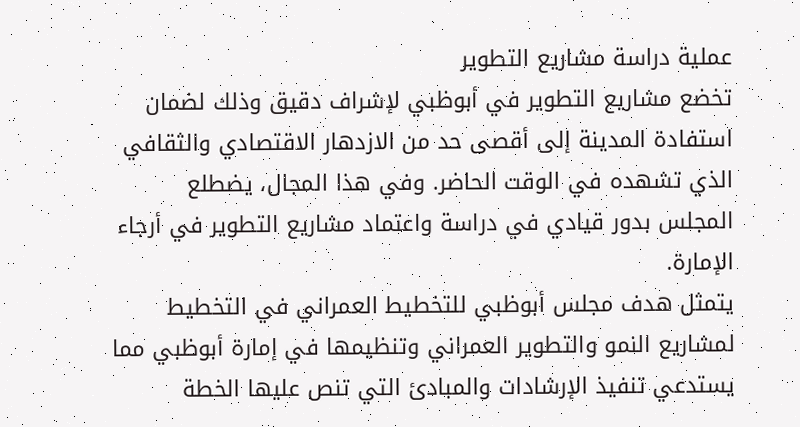عملية دراسة مشاريع التطوير
تخضع مشاريع التطوير في أبوظبي لإشراف دقيق وذلك لضمان استفادة المدينة إلى أقصى حد من الازدهار الاقتصادي والثقافي الذي تشهده في الوقت الحاضر. وفي هذا المجال، يضطلع المجلس بدور قيادي في دراسة واعتماد مشاريع التطوير في أرجاء الإمارة.
يتمثل هدف مجلس أبوظبي للتخطيط العمراني في التخطيط لمشاريع النمو والتطوير العمراني وتنظيمها في إمارة أبوظبي مما يستدعي تنفيذ الإرشادات والمبادئ التي تنص عليها الخطة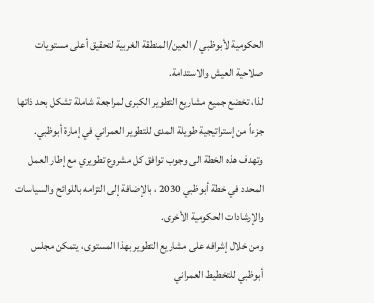الحكومية لأبوظبي / العين/المنطقة الغربية لتحقيق أعلى مستويات صلاحية العيش والاستدامة.
لذا، تخضع جميع مشاريع التطوير الكبرى لمراجعة شاملة تشكل بحد ذاتها جزءاً من إستراتيجية طويلة المدى للتطوير العمراني في إمارة أبوظبي. وتهدف هذه الخطة الى وجوب توافق كل مشروع تطويري مع إطار العمل المحدد في خطة أبوظبي 2030 ، بالإضافة إلى التزامه باللوائح والسياسات والإرشادات الحكومية الأخرى.
ومن خلال إشرافه على مشاريع التطوير بهذا المستوى، يتمكن مجلس أبوظبي للتخطيط العمراني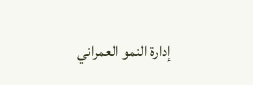إدارة النمو العمراني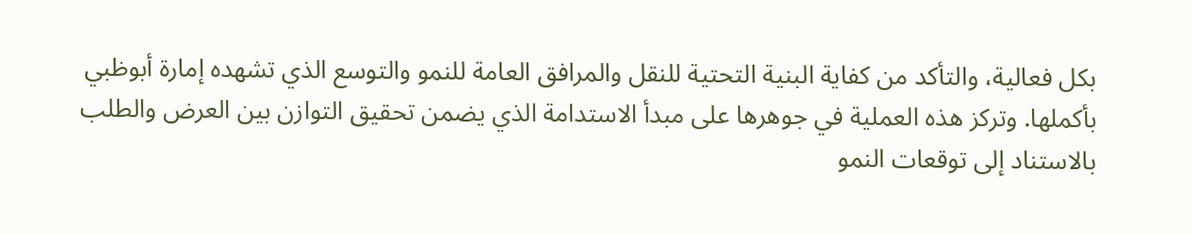بكل فعالية، والتأكد من كفاية البنية التحتية للنقل والمرافق العامة للنمو والتوسع الذي تشهده إمارة أبوظبي بأكملها. وتركز هذه العملية في جوهرها على مبدأ الاستدامة الذي يضمن تحقيق التوازن بين العرض والطلب بالاستناد إلى توقعات النمو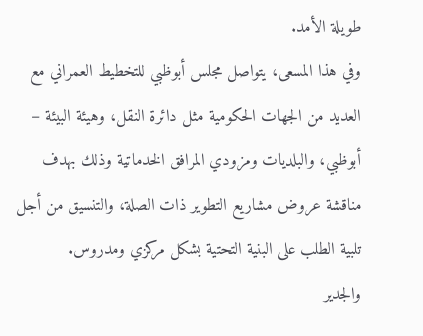طويلة الأمد.
وفي هذا المسعى، يتواصل مجلس أبوظبي للتخطيط العمراني مع العديد من الجهات الحكومية مثل دائرة النقل، وهيئة البيئة – أبوظبي، والبلديات ومزودي المرافق الخدماتية وذلك بهدف مناقشة عروض مشاريع التطوير ذات الصلة، والتنسيق من أجل تلبية الطلب على البنية التحتية بشكل مركزي ومدروس.
والجدير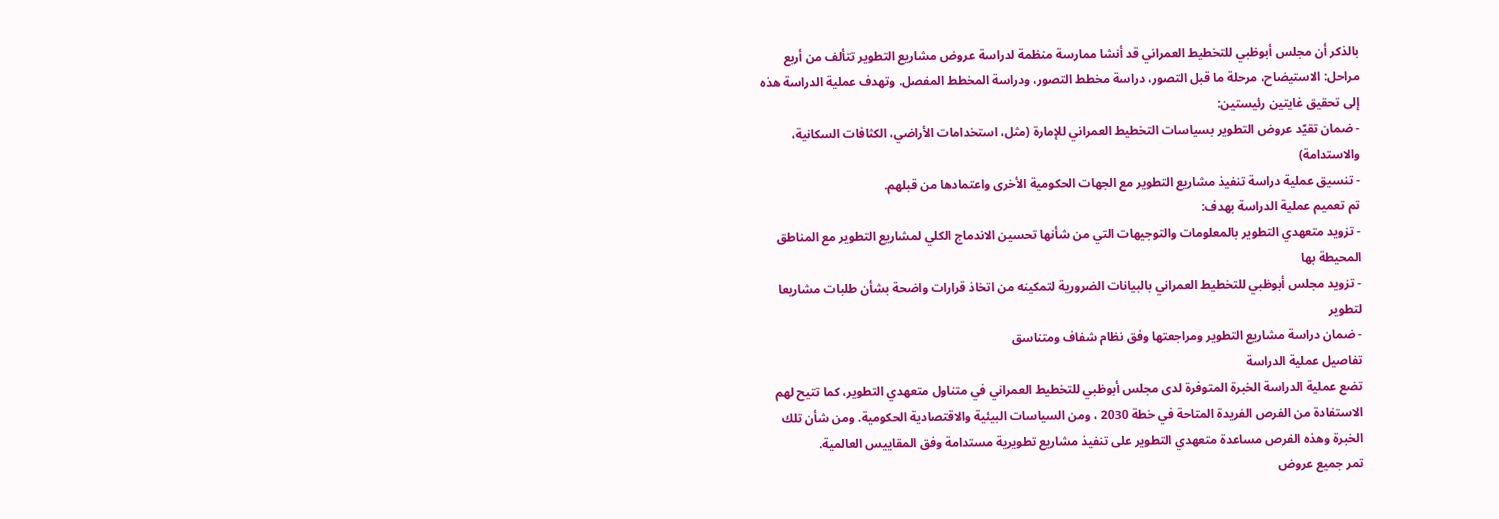بالذكر أن مجلس أبوظبي للتخطيط العمراني قد أنشا ممارسة منظمة لدراسة عروض مشاريع التطوير تتألف من أربع مراحل: الاستيضاح، مرحلة ما قبل التصور، دراسة مخطط التصور، ودراسة المخطط المفصل. وتهدف عملية الدراسة هذه إلى تحقيق غايتين رئيستين:
- ضمان تقيّد عروض التطوير بسياسات التخطيط العمراني للإمارة (مثل، استخدامات الأراضي، الكثافات السكانية، والاستدامة)
- تنسيق عملية دراسة تنفيذ مشاريع التطوير مع الجهات الحكومية الأخرى واعتمادها من قبلهم.
تم تعميم عملية الدراسة بهدف:
- تزويد متعهدي التطوير بالمعلومات والتوجيهات التي من شأنها تحسين الاندماج الكلي لمشاريع التطوير مع المناطق المحيطة بها
- تزويد مجلس أبوظبي للتخطيط العمراني بالبيانات الضرورية لتمكينه من اتخاذ قرارات واضحة بشأن طلبات مشاريعا لتطوير
- ضمان دراسة مشاريع التطوير ومراجعتها وفق نظام شفاف ومتناسق
تفاصيل عملية الدراسة
تضع عملية الدراسة الخبرة المتوفرة لدى مجلس أبوظبي للتخطيط العمراني في متناول متعهدي التطوير، كما تتيح لهم الاستفادة من الفرص الفريدة المتاحة في خطة 2030 ، ومن السياسات البيئية والاقتصادية الحكومية. ومن شأن تلك الخبرة وهذه الفرص مساعدة متعهدي التطوير على تنفيذ مشاريع تطويرية مستدامة وفق المقاييس العالمية.
تمر جميع عروض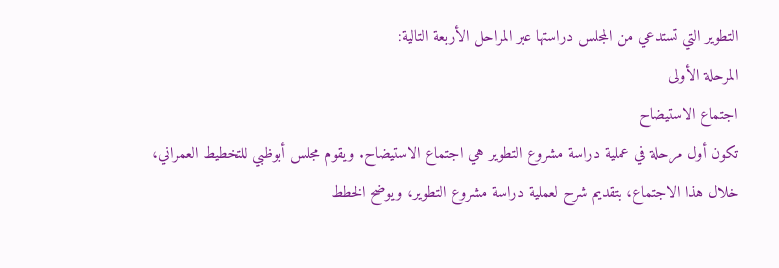التطوير التي تستدعي من المجلس دراستها عبر المراحل الأربعة التالية:
المرحلة الأولى
اجتماع الاستيضاح
تكون أول مرحلة في عملية دراسة مشروع التطوير هي اجتماع الاستيضاح. ويقوم مجلس أبوظبي للتخطيط العمراني، خلال هذا الاجتماع، بتقديم شرح لعملية دراسة مشروع التطوير، ويوضح الخطط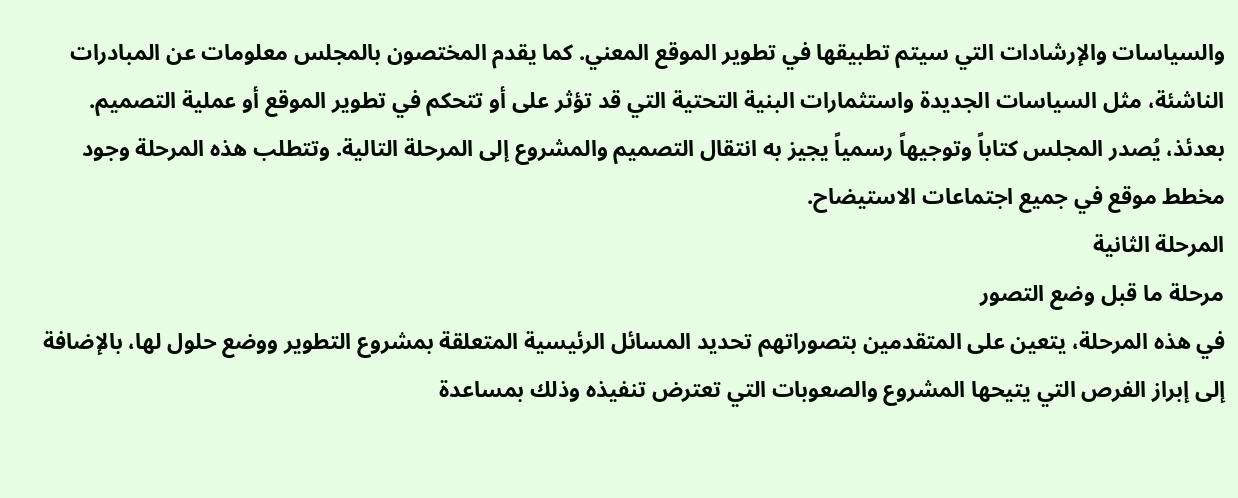والسياسات والإرشادات التي سيتم تطبيقها في تطوير الموقع المعني. كما يقدم المختصون بالمجلس معلومات عن المبادرات الناشئة، مثل السياسات الجديدة واستثمارات البنية التحتية التي قد تؤثر على أو تتحكم في تطوير الموقع أو عملية التصميم. بعدئذ، يُصدر المجلس كتاباً وتوجيهاً رسمياً يجيز به انتقال التصميم والمشروع إلى المرحلة التالية. وتتطلب هذه المرحلة وجود مخطط موقع في جميع اجتماعات الاستيضاح.
المرحلة الثانية
مرحلة ما قبل وضع التصور
في هذه المرحلة، يتعين على المتقدمين بتصوراتهم تحديد المسائل الرئيسية المتعلقة بمشروع التطوير ووضع حلول لها، بالإضافة إلى إبراز الفرص التي يتيحها المشروع والصعوبات التي تعترض تنفيذه وذلك بمساعدة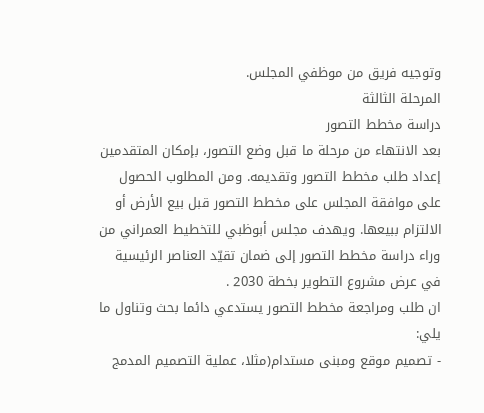وتوجيه فريق من موظفي المجلس.
المرحلة الثالثة
دراسة مخطط التصور
بعد الانتهاء من مرحلة ما قبل وضع التصور، بإمكان المتقدمين إعداد طلب مخطط التصور وتقديمه. ومن المطلوب الحصول على موافقة المجلس على مخطط التصور قبل بيع الأرض أو الالتزام ببيعها. ويهدف مجلس أبوظبي للتخطيط العمراني من وراء دراسة مخطط التصور إلى ضمان تقيّد العناصر الرئيسية في عرض مشروع التطوير بخطة 2030 .
ان طلب ومراجعة مخطط التصور يستدعي دائما بحث وتناول ما يلي:
- تصميم موقع ومبنى مستدام(مثلا، عملية التصميم المدمج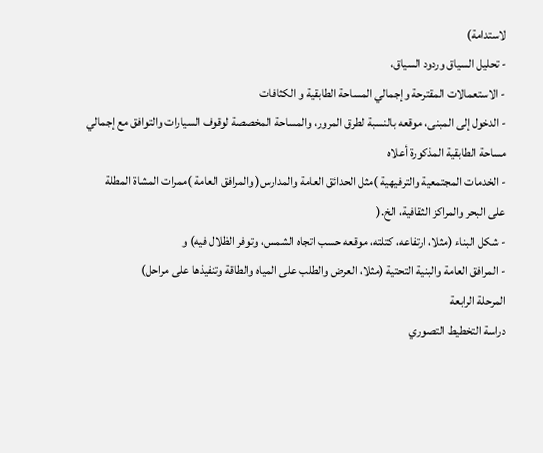لاستدامة)
- تحليل السياق وردود السياق،
- الاستعمالات المقترحة وإجمالي المساحة الطابقية و الكثافات
- الدخول إلى المبنى، موقعه بالنسبة لطرق المرور، والمساحة المخصصة لوقوف السيارات والتوافق مع إجمالي مساحة الطابقية المذكورة أعلاه
- الخدمات المجتمعية والترفيهية )مثل الحدائق العامة والمدارس( والمرافق العامة )ممرات المشاة المطلة على البحر والمراكز الثقافية، الخ.(
- شكل البناء (مثلا، ارتفاعه، كتلته، موقعه حسب اتجاه الشمس، وتوفر الظلال فيه) و
- المرافق العامة والبنية التحتية (مثلا، العرض والطلب على المياه والطاقة وتنفيذها على مراحل)
المرحلة الرابعة
دراسة التخطيط التصوري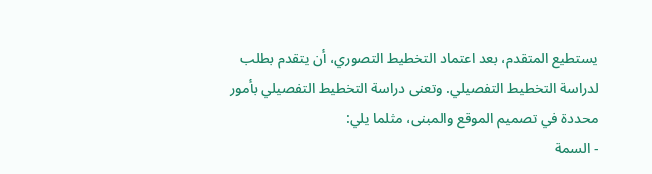يستطيع المتقدم، بعد اعتماد التخطيط التصوري، أن يتقدم بطلب لدراسة التخطيط التفصيلي. وتعنى دراسة التخطيط التفصيلي بأمور محددة في تصميم الموقع والمبنى، مثلما يلي:
- السمة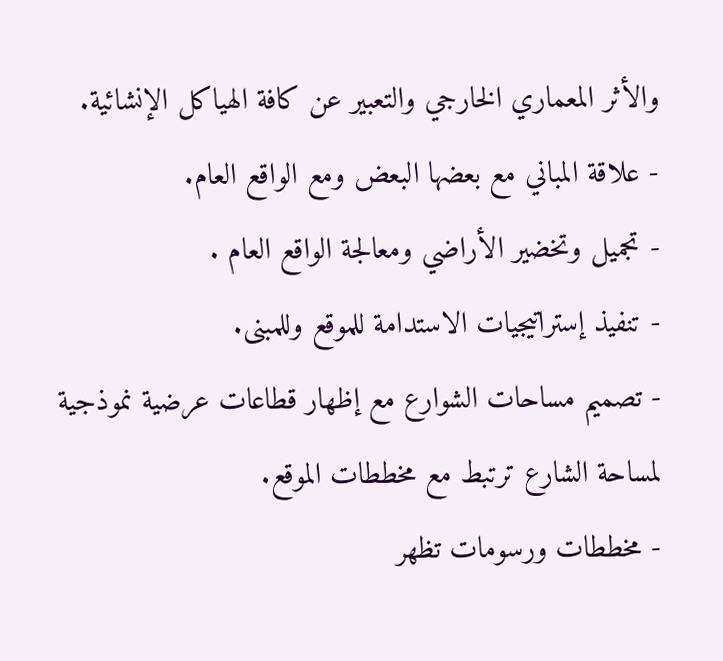والأثر المعماري الخارجي والتعبير عن كافة الهياكل الإنشائية.
- علاقة المباني مع بعضها البعض ومع الواقع العام.
- تجميل وتخضير الأراضي ومعالجة الواقع العام .
- تنفيذ إستراتيجيات الاستدامة للموقع وللمبنى.
- تصميم مساحات الشوارع مع إظهار قطاعات عرضية نموذجية لمساحة الشارع ترتبط مع مخططات الموقع.
- مخططات ورسومات تظهر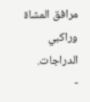مرافق المشاة وراكبي الدراجات.
-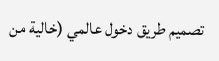تصميم طريق دخول عالمي (خالية من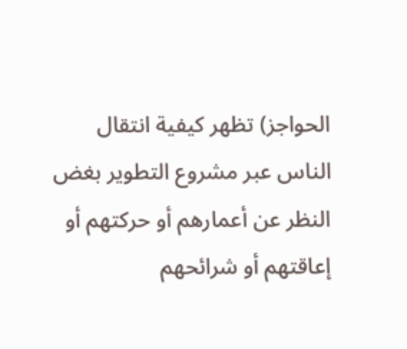الحواجز) تظهر كيفية انتقال الناس عبر مشروع التطوير بغض النظر عن أعمارهم أو حركتهم أو إعاقتهم أو شرائحهم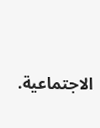الاجتماعية.